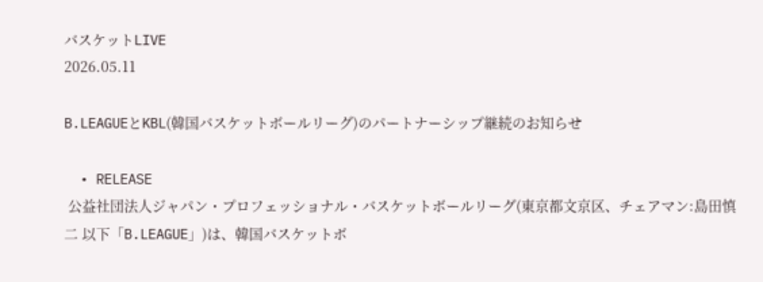バスケットLIVE
2026.05.11

B.LEAGUEとKBL(韓国バスケットボールリーグ)のパートナーシップ継続のお知らせ

  • RELEASE
 公益社団法人ジャパン・プロフェッショナル・バスケットボールリーグ(東京都文京区、チェアマン:島田慎二 以下「B.LEAGUE」)は、韓国バスケットボ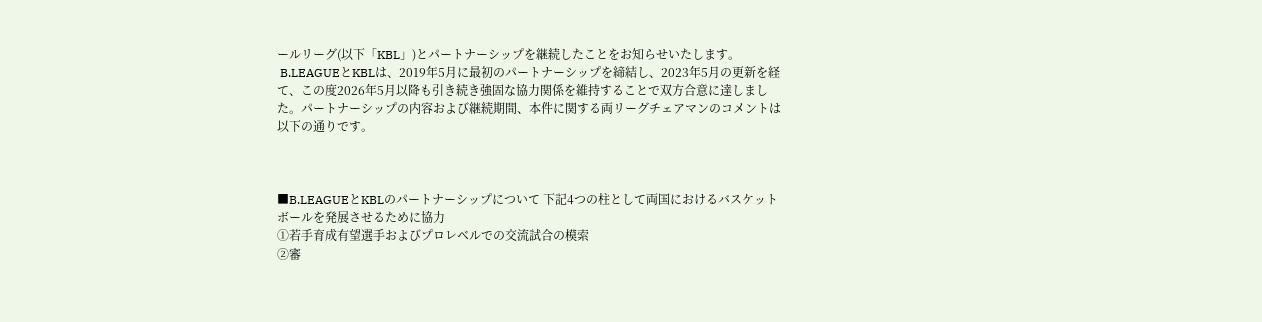ールリーグ(以下「KBL」)とパートナーシップを継続したことをお知らせいたします。
 B.LEAGUEとKBLは、2019年5月に最初のパートナーシップを締結し、2023年5月の更新を経て、この度2026年5月以降も引き続き強固な協力関係を維持することで双方合意に達しました。パートナーシップの内容および継続期間、本件に関する両リーグチェアマンのコメントは以下の通りです。



■B.LEAGUEとKBLのパートナーシップについて 下記4つの柱として両国におけるバスケットボールを発展させるために協力
①若手育成有望選手およびプロレベルでの交流試合の模索
②審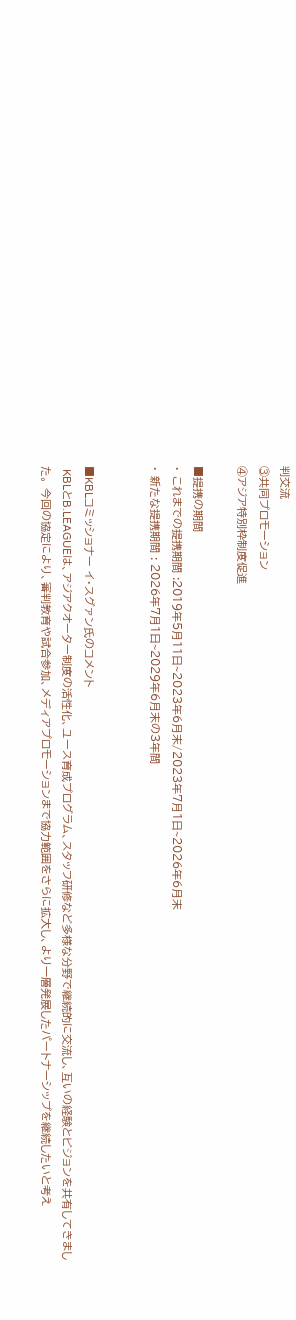判交流
③共同プロモーション
④アジア特別枠制度促進

■提携の期間
・ これまでの提携期間 :2019年5月11日~2023年6月末/2023年7月1日~2026年6月末
・ 新たな提携期間 : 2026年7月1日~2029年6月末の3年間


■KBLコミッショナー イ・スグァン氏のコメント
 KBLとB.LEAGUEは、アジアクオーター制度の活性化、ユース育成プログラム、スタッフ研修など多様な分野で継続的に交流し、互いの経験とビジョンを共有してきました。 今回の協定により、審判教育や試合参加、メディアプロモーションまで協力範囲をさらに拡大し、より一層発展したパートナーシップを継続したいと考え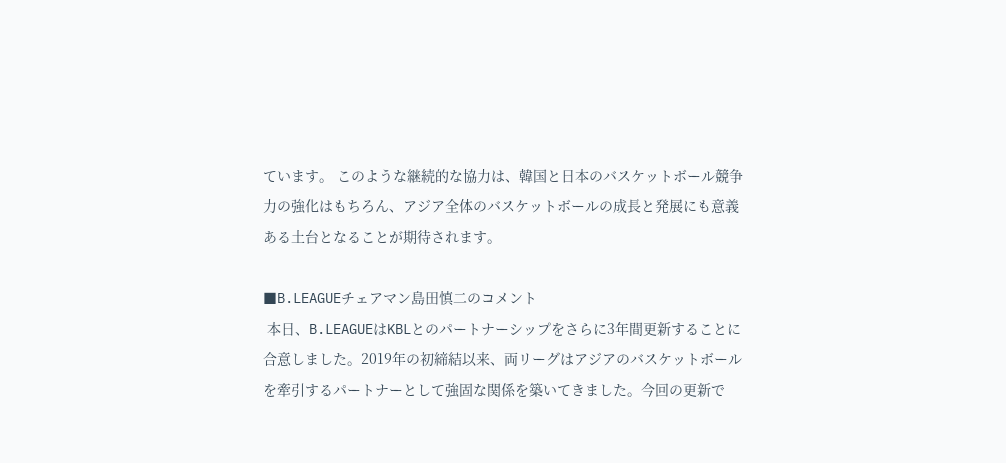ています。 このような継続的な協力は、韓国と日本のバスケットボール競争力の強化はもちろん、アジア全体のバスケットボールの成長と発展にも意義ある土台となることが期待されます。

■B.LEAGUEチェアマン島田慎二のコメント
 本日、B.LEAGUEはKBLとのパートナーシップをさらに3年間更新することに合意しました。2019年の初締結以来、両リーグはアジアのバスケットボールを牽引するパートナーとして強固な関係を築いてきました。今回の更新で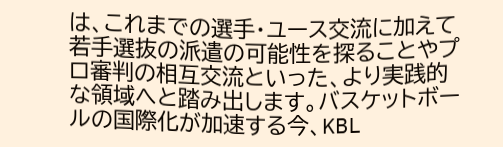は、これまでの選手・ユース交流に加えて若手選抜の派遣の可能性を探ることやプロ審判の相互交流といった、より実践的な領域へと踏み出します。バスケットボールの国際化が加速する今、KBL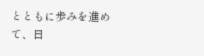とともに歩みを進めて、日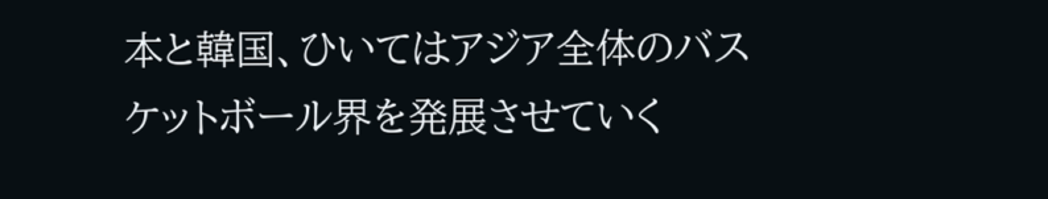本と韓国、ひいてはアジア全体のバスケットボール界を発展させていく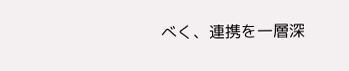べく、連携を一層深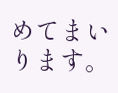めてまいります。